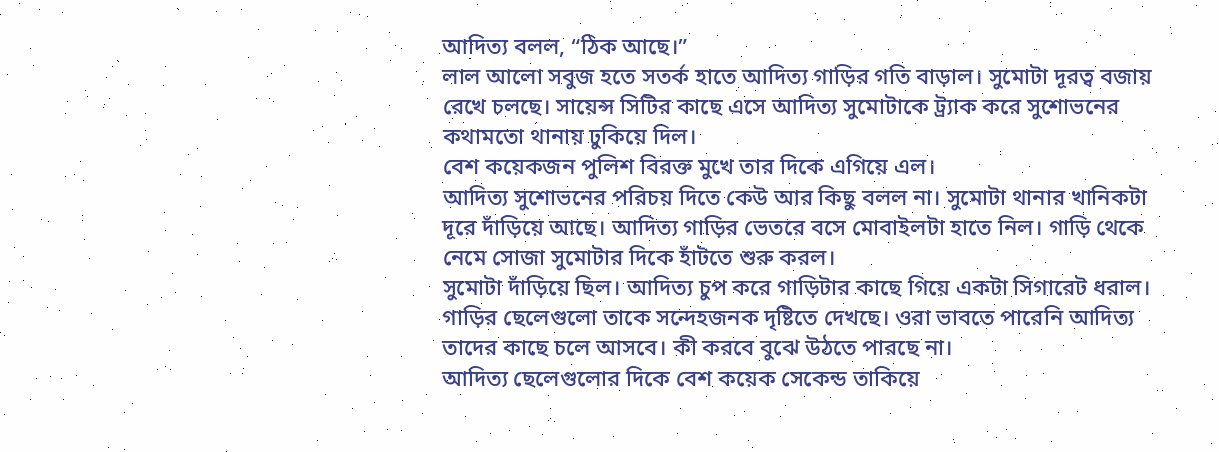আদিত্য বলল, “ঠিক আছে।”
লাল আলো সবুজ হতে সতর্ক হাতে আদিত্য গাড়ির গতি বাড়াল। সুমোটা দূরত্ব বজায় রেখে চলছে। সায়েন্স সিটির কাছে এসে আদিত্য সুমোটাকে ট্র্যাক করে সুশোভনের কথামতো থানায় ঢুকিয়ে দিল।
বেশ কয়েকজন পুলিশ বিরক্ত মুখে তার দিকে এগিয়ে এল।
আদিত্য সুশোভনের পরিচয় দিতে কেউ আর কিছু বলল না। সুমোটা থানার খানিকটা দূরে দাঁড়িয়ে আছে। আদিত্য গাড়ির ভেতরে বসে মোবাইলটা হাতে নিল। গাড়ি থেকে নেমে সোজা সুমোটার দিকে হাঁটতে শুরু করল।
সুমোটা দাঁড়িয়ে ছিল। আদিত্য চুপ করে গাড়িটার কাছে গিয়ে একটা সিগারেট ধরাল।
গাড়ির ছেলেগুলো তাকে সন্দেহজনক দৃষ্টিতে দেখছে। ওরা ভাবতে পারেনি আদিত্য তাদের কাছে চলে আসবে। কী করবে বুঝে উঠতে পারছে না।
আদিত্য ছেলেগুলোর দিকে বেশ কয়েক সেকেন্ড তাকিয়ে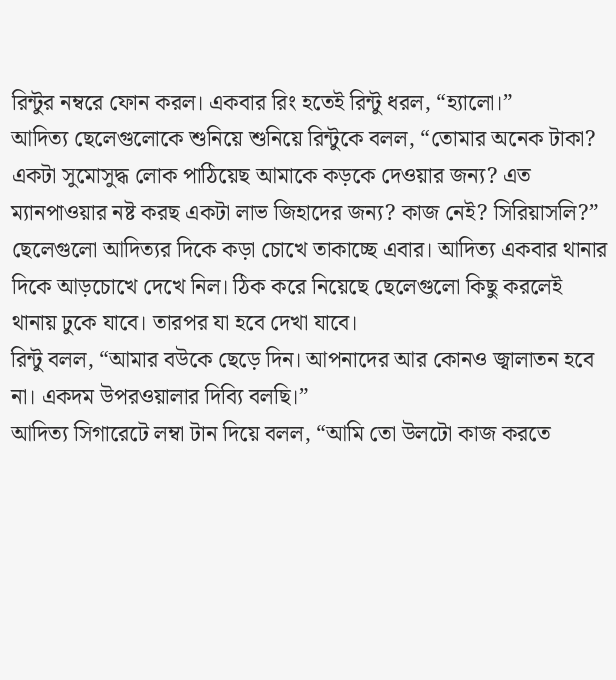রিন্টুর নম্বরে ফোন করল। একবার রিং হতেই রিন্টু ধরল, “হ্যালো।”
আদিত্য ছেলেগুলোকে শুনিয়ে শুনিয়ে রিন্টুকে বলল, “তোমার অনেক টাকা? একটা সুমোসুদ্ধ লোক পাঠিয়েছ আমাকে কড়কে দেওয়ার জন্য? এত ম্যানপাওয়ার নষ্ট করছ একটা লাভ জিহাদের জন্য? কাজ নেই? সিরিয়াসলি?”
ছেলেগুলো আদিত্যর দিকে কড়া চোখে তাকাচ্ছে এবার। আদিত্য একবার থানার দিকে আড়চোখে দেখে নিল। ঠিক করে নিয়েছে ছেলেগুলো কিছু করলেই থানায় ঢুকে যাবে। তারপর যা হবে দেখা যাবে।
রিন্টু বলল, “আমার বউকে ছেড়ে দিন। আপনাদের আর কোনও জ্বালাতন হবে না। একদম উপরওয়ালার দিব্যি বলছি।”
আদিত্য সিগারেটে লম্বা টান দিয়ে বলল, “আমি তো উলটো কাজ করতে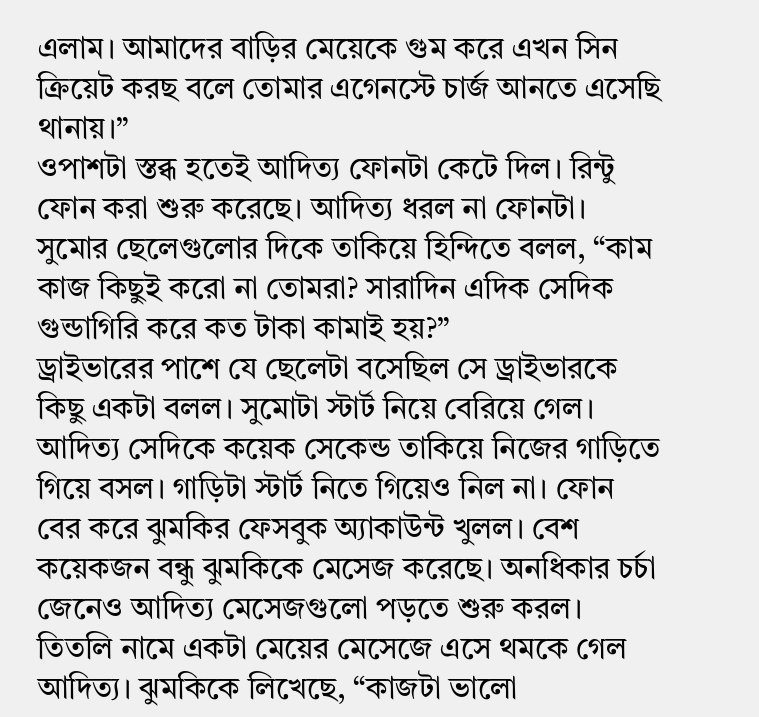এলাম। আমাদের বাড়ির মেয়েকে গুম করে এখন সিন ক্রিয়েট করছ বলে তোমার এগেনস্টে চার্জ আনতে এসেছি থানায়।”
ওপাশটা স্তব্ধ হতেই আদিত্য ফোনটা কেটে দিল। রিন্টু ফোন করা শুরু করেছে। আদিত্য ধরল না ফোনটা। সুমোর ছেলেগুলোর দিকে তাকিয়ে হিন্দিতে বলল, “কাম কাজ কিছুই করো না তোমরা? সারাদিন এদিক সেদিক গুন্ডাগিরি করে কত টাকা কামাই হয়?”
ড্রাইভারের পাশে যে ছেলেটা বসেছিল সে ড্রাইভারকে কিছু একটা বলল। সুমোটা স্টার্ট নিয়ে বেরিয়ে গেল।
আদিত্য সেদিকে কয়েক সেকেন্ড তাকিয়ে নিজের গাড়িতে গিয়ে বসল। গাড়িটা স্টার্ট নিতে গিয়েও নিল না। ফোন বের করে ঝুমকির ফেসবুক অ্যাকাউন্ট খুলল। বেশ কয়েকজন বন্ধু ঝুমকিকে মেসেজ করেছে। অনধিকার চর্চা জেনেও আদিত্য মেসেজগুলো পড়তে শুরু করল। তিতলি নামে একটা মেয়ের মেসেজে এসে থমকে গেল আদিত্য। ঝুমকিকে লিখেছে, “কাজটা ভালো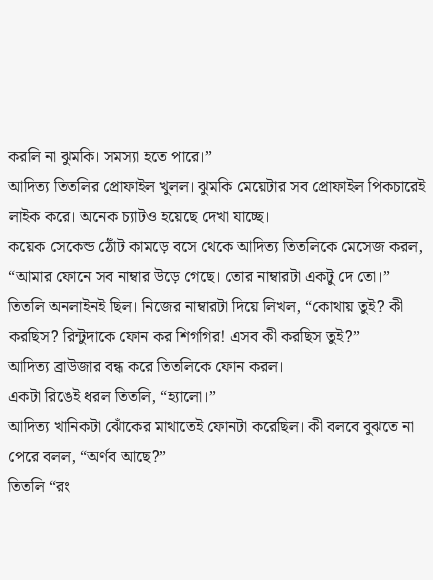করলি না ঝুমকি। সমস্যা হতে পারে।”
আদিত্য তিতলির প্রোফাইল খুলল। ঝুমকি মেয়েটার সব প্রোফাইল পিকচারেই লাইক করে। অনেক চ্যাটও হয়েছে দেখা যাচ্ছে।
কয়েক সেকেন্ড ঠোঁট কামড়ে বসে থেকে আদিত্য তিতলিকে মেসেজ করল, “আমার ফোনে সব নাম্বার উড়ে গেছে। তোর নাম্বারটা একটু দে তো।”
তিতলি অনলাইনই ছিল। নিজের নাম্বারটা দিয়ে লিখল, “কোথায় তুই? কী করছিস? রিন্টুদাকে ফোন কর শিগগির! এসব কী করছিস তুই?”
আদিত্য ব্রাউজার বন্ধ করে তিতলিকে ফোন করল।
একটা রিঙেই ধরল তিতলি, “হ্যালো।”
আদিত্য খানিকটা ঝোঁকের মাথাতেই ফোনটা করেছিল। কী বলবে বুঝতে না পেরে বলল, “অর্ণব আছে?”
তিতলি “রং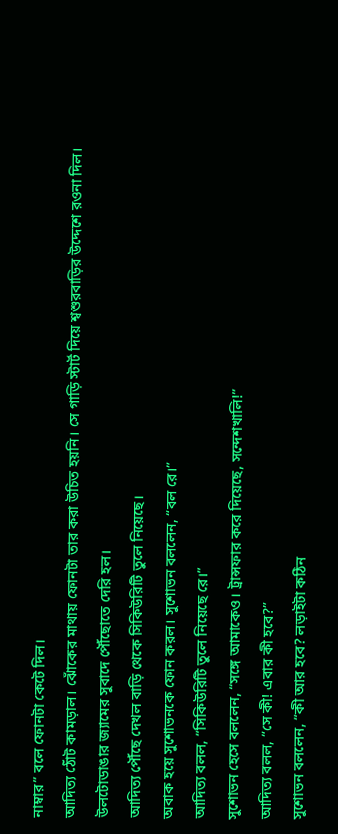নাম্বার” বলে ফোনটা কেটে দিল।
আদিত্য ঠোঁট কামড়াল। ঝোঁকের মাথায় ফোনটা তার করা উচিত হয়নি। সে গাড়ি স্টার্ট দিয়ে শ্বশুরবাড়ির উদ্দেশে রওনা দিল।
উলটোডাঙার জ্যামের সুবাদে পৌঁছোতে দেরি হল।
আদিত্য পৌঁছে দেখল বাড়ি থেকে সিকিউরিটি তুলে নিয়েছে।
অবাক হয়ে সুশোভনকে ফোন করল। সুশোভন বললেন, “বল রে।”
আদিত্য বলল, “সিকিউরিটি তুলে নিয়েছে রে।”
সুশোভন হেসে বললেন, “সঙ্গে আমাকেও। ট্রান্সফার করে দিয়েছে, সন্দেশখালি!”
আদিত্য বলল, “সে কী! এবার কী হবে?”
সুশোভন বললেন, “কী আর হবে? লড়াইটা কঠিন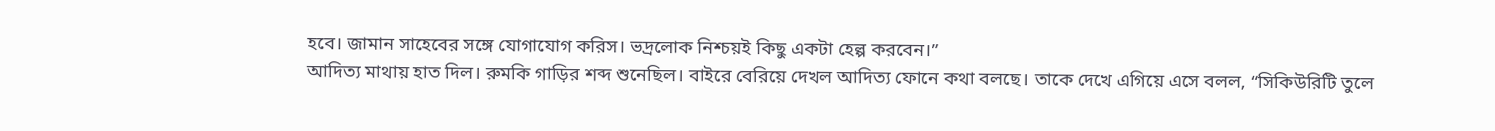হবে। জামান সাহেবের সঙ্গে যোগাযোগ করিস। ভদ্রলোক নিশ্চয়ই কিছু একটা হেল্প করবেন।”
আদিত্য মাথায় হাত দিল। রুমকি গাড়ির শব্দ শুনেছিল। বাইরে বেরিয়ে দেখল আদিত্য ফোনে কথা বলছে। তাকে দেখে এগিয়ে এসে বলল, “সিকিউরিটি তুলে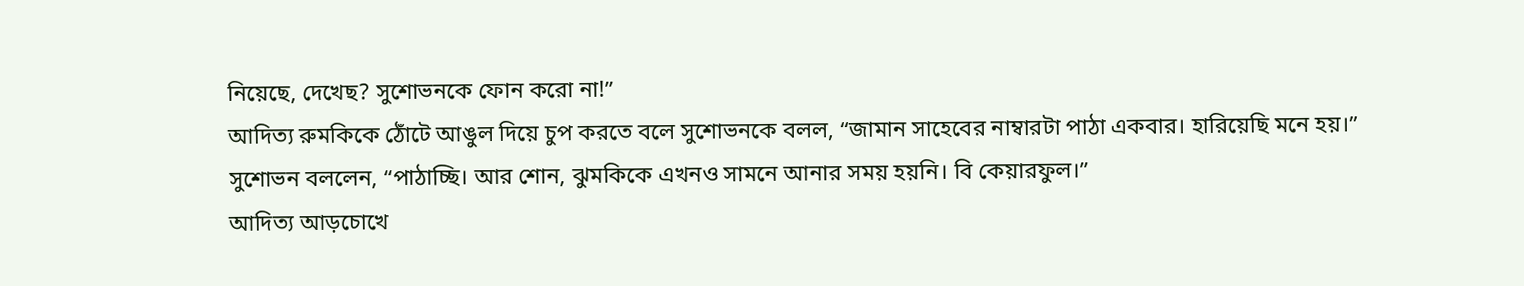নিয়েছে, দেখেছ? সুশোভনকে ফোন করো না!”
আদিত্য রুমকিকে ঠোঁটে আঙুল দিয়ে চুপ করতে বলে সুশোভনকে বলল, “জামান সাহেবের নাম্বারটা পাঠা একবার। হারিয়েছি মনে হয়।”
সুশোভন বললেন, “পাঠাচ্ছি। আর শোন, ঝুমকিকে এখনও সামনে আনার সময় হয়নি। বি কেয়ারফুল।”
আদিত্য আড়চোখে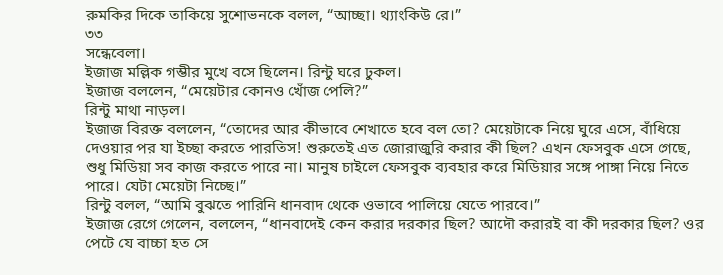রুমকির দিকে তাকিয়ে সুশোভনকে বলল, “আচ্ছা। থ্যাংকিউ রে।”
৩৩
সন্ধেবেলা।
ইজাজ মল্লিক গম্ভীর মুখে বসে ছিলেন। রিন্টু ঘরে ঢুকল।
ইজাজ বললেন, “মেয়েটার কোনও খোঁজ পেলি?”
রিন্টু মাথা নাড়ল।
ইজাজ বিরক্ত বললেন, “তোদের আর কীভাবে শেখাতে হবে বল তো? মেয়েটাকে নিয়ে ঘুরে এসে, বাঁধিয়ে দেওয়ার পর যা ইচ্ছা করতে পারতিস! শুরুতেই এত জোরাজুরি করার কী ছিল? এখন ফেসবুক এসে গেছে, শুধু মিডিয়া সব কাজ করতে পারে না। মানুষ চাইলে ফেসবুক ব্যবহার করে মিডিয়ার সঙ্গে পাঙ্গা নিয়ে নিতে পারে। যেটা মেয়েটা নিচ্ছে।”
রিন্টু বলল, “আমি বুঝতে পারিনি ধানবাদ থেকে ওভাবে পালিয়ে যেতে পারবে।”
ইজাজ রেগে গেলেন, বললেন, “ধানবাদেই কেন করার দরকার ছিল? আদৌ করারই বা কী দরকার ছিল? ওর পেটে যে বাচ্চা হত সে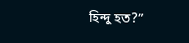হিন্দু হত?”